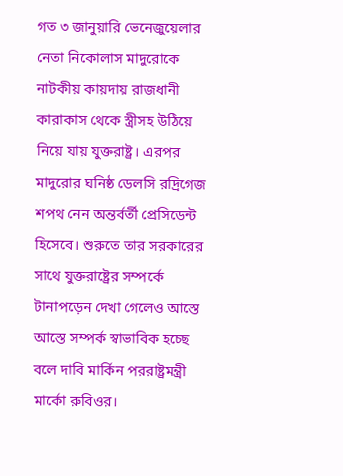গত ৩ জানুয়ারি ভেনেজুয়েলার নেতা নিকোলাস মাদুরোকে নাটকীয় কায়দায় রাজধানী কারাকাস থেকে স্ত্রীসহ উঠিয়ে নিয়ে যায় যুক্তরাষ্ট্র। এরপর মাদুরোর ঘনিষ্ঠ ডেলসি রদ্রিগেজ শপথ নেন অন্তর্বর্তী প্রেসিডেন্ট হিসেবে। শুরুতে তার সরকারের সাথে যুক্তরাষ্ট্রের সম্পর্কে টানাপড়েন দেখা গেলেও আস্তে আস্তে সম্পর্ক স্বাভাবিক হচ্ছে বলে দাবি মার্কিন পররাষ্ট্রমন্ত্রী মার্কো রুবিওর।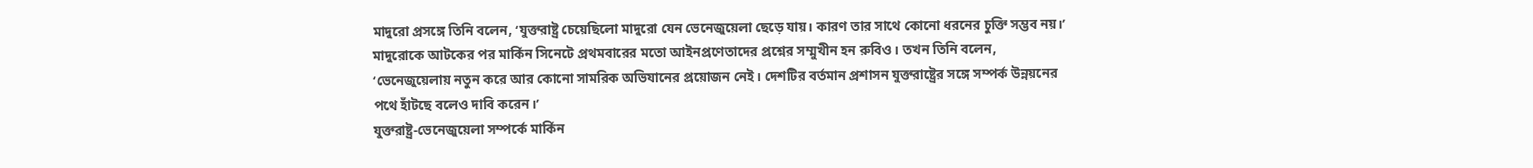মাদুরো প্রসঙ্গে তিনি বলেন, ‘যুক্তরাষ্ট্র চেয়েছিলো মাদুরো যেন ভেনেজুয়েলা ছেড়ে যায়। কারণ তার সাথে কোনো ধরনের চুক্তি সম্ভব নয়।’
মাদুরোকে আটকের পর মার্কিন সিনেটে প্রথমবারের মতো আইনপ্রণেতাদের প্রশ্নের সম্মুখীন হন রুবিও। তখন তিনি বলেন, ‘ভেনেজুয়েলায় নতুন করে আর কোনো সামরিক অভিযানের প্রয়োজন নেই। দেশটির বর্তমান প্রশাসন যুক্তরাষ্ট্রের সঙ্গে সম্পর্ক উন্নয়নের পথে হাঁটছে বলেও দাবি করেন।’
যুক্তরাষ্ট্র-ভেনেজুয়েলা সম্পর্কে মার্কিন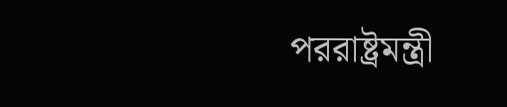পররাষ্ট্রমন্ত্রী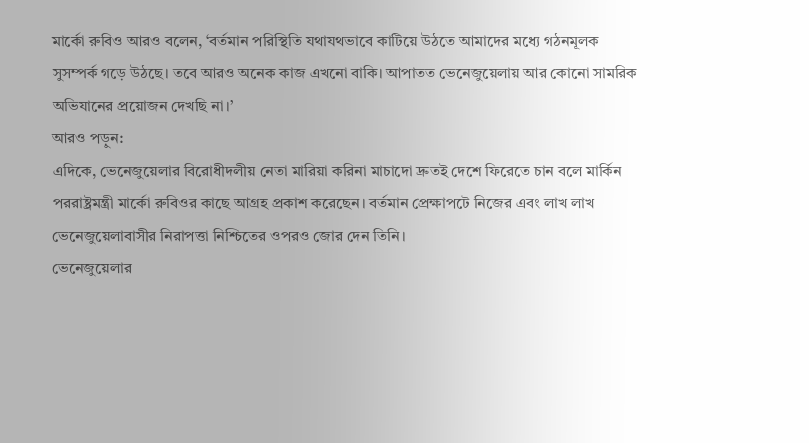মার্কো রুবিও আরও বলেন, ‘বর্তমান পরিস্থিতি যথাযথভাবে কাটিয়ে উঠতে আমাদের মধ্যে গঠনমূলক সুসম্পর্ক গড়ে উঠছে। তবে আরও অনেক কাজ এখনো বাকি। আপাতত ভেনেজুয়েলায় আর কোনো সামরিক অভিযানের প্রয়োজন দেখছি না।’
আরও পড়ুন:
এদিকে, ভেনেজুয়েলার বিরোধীদলীয় নেতা মারিয়া করিনা মাচাদো দ্রুতই দেশে ফিরেতে চান বলে মার্কিন পররাষ্ট্রমন্ত্রী মার্কো রুবিওর কাছে আগ্রহ প্রকাশ করেছেন। বর্তমান প্রেক্ষাপটে নিজের এবং লাখ লাখ ভেনেজুয়েলাবাসীর নিরাপত্তা নিশ্চিতের ওপরও জোর দেন তিনি।
ভেনেজুয়েলার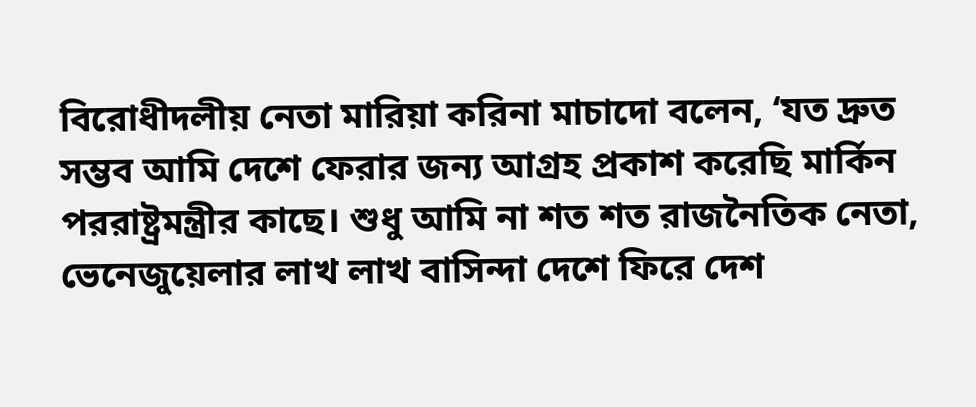বিরোধীদলীয় নেতা মারিয়া করিনা মাচাদো বলেন, ‘যত দ্রুত সম্ভব আমি দেশে ফেরার জন্য আগ্রহ প্রকাশ করেছি মার্কিন পররাষ্ট্রমন্ত্রীর কাছে। শুধু আমি না শত শত রাজনৈতিক নেতা, ভেনেজুয়েলার লাখ লাখ বাসিন্দা দেশে ফিরে দেশ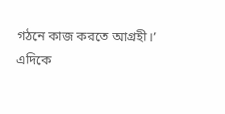গঠনে কাজ করতে আগ্রহী।’
এদিকে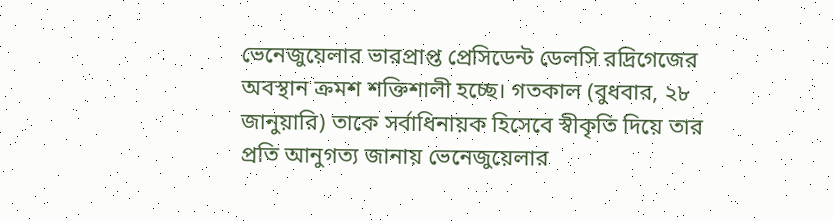ভেনেজুয়েলার ভারপ্রাপ্ত প্রেসিডেন্ট ডেলসি রদ্রিগেজের অবস্থান ক্রমশ শক্তিশালী হচ্ছে। গতকাল (বুধবার, ২৮ জানুয়ারি) তাকে সর্বাধিনায়ক হিসেবে স্বীকৃতি দিয়ে তার প্রতি আনুগত্য জানায় ভেনেজুয়েলার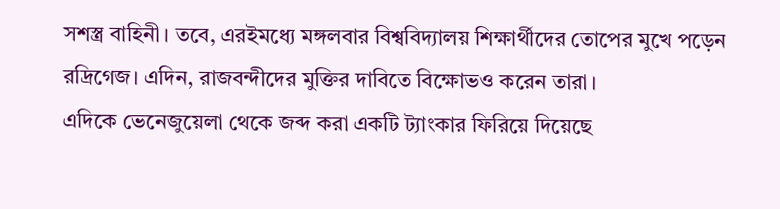সশস্ত্র বাহিনী। তবে, এরইমধ্যে মঙ্গলবার বিশ্ববিদ্যালয় শিক্ষার্থীদের তোপের মুখে পড়েন রদ্রিগেজ। এদিন, রাজবন্দীদের মুক্তির দাবিতে বিক্ষোভও করেন তারা।
এদিকে ভেনেজুয়েলা থেকে জব্দ করা একটি ট্যাংকার ফিরিয়ে দিয়েছে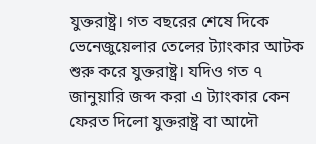যুক্তরাষ্ট্র। গত বছরের শেষে দিকে ভেনেজুয়েলার তেলের ট্যাংকার আটক শুরু করে যুক্তরাষ্ট্র। যদিও গত ৭ জানুয়ারি জব্দ করা এ ট্যাংকার কেন ফেরত দিলো যুক্তরাষ্ট্র বা আদৌ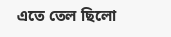এতে তেল ছিলো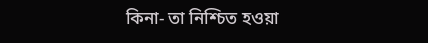কিনা- তা নিশ্চিত হওয়া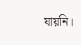যায়নি।